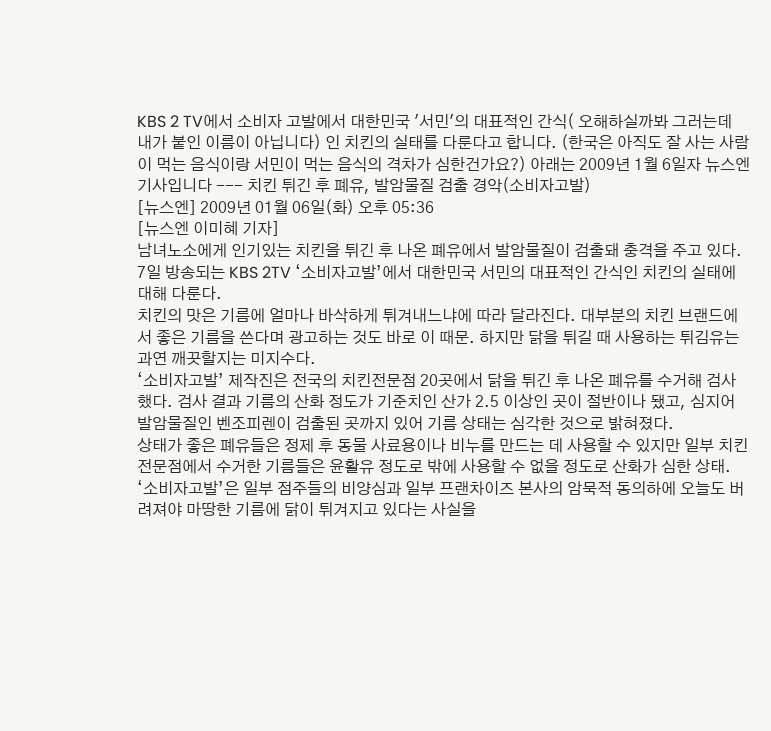KBS 2 TV에서 소비자 고발에서 대한민국 '서민'의 대표적인 간식( 오해하실까봐 그러는데 내가 붙인 이름이 아닙니다) 인 치킨의 실태를 다룬다고 합니다. (한국은 아직도 잘 사는 사람이 먹는 음식이랑 서민이 먹는 음식의 격차가 심한건가요?) 아래는 2009년 1월 6일자 뉴스엔 기사입니다 --- 치킨 튀긴 후 폐유, 발암물질 검출 경악(소비자고발)
[뉴스엔] 2009년 01월 06일(화) 오후 05:36
[뉴스엔 이미혜 기자]
남녀노소에게 인기있는 치킨을 튀긴 후 나온 폐유에서 발암물질이 검출돼 충격을 주고 있다.
7일 방송되는 KBS 2TV ‘소비자고발’에서 대한민국 서민의 대표적인 간식인 치킨의 실태에 대해 다룬다.
치킨의 맛은 기름에 얼마나 바삭하게 튀겨내느냐에 따라 달라진다. 대부분의 치킨 브랜드에서 좋은 기름을 쓴다며 광고하는 것도 바로 이 때문. 하지만 닭을 튀길 때 사용하는 튀김유는 과연 깨끗할지는 미지수다.
‘소비자고발’ 제작진은 전국의 치킨전문점 20곳에서 닭을 튀긴 후 나온 폐유를 수거해 검사했다. 검사 결과 기름의 산화 정도가 기준치인 산가 2.5 이상인 곳이 절반이나 됐고, 심지어 발암물질인 벤조피렌이 검출된 곳까지 있어 기름 상태는 심각한 것으로 밝혀졌다.
상태가 좋은 폐유들은 정제 후 동물 사료용이나 비누를 만드는 데 사용할 수 있지만 일부 치킨전문점에서 수거한 기름들은 윤활유 정도로 밖에 사용할 수 없을 정도로 산화가 심한 상태.
‘소비자고발’은 일부 점주들의 비양심과 일부 프랜차이즈 본사의 암묵적 동의하에 오늘도 버려져야 마땅한 기름에 닭이 튀겨지고 있다는 사실을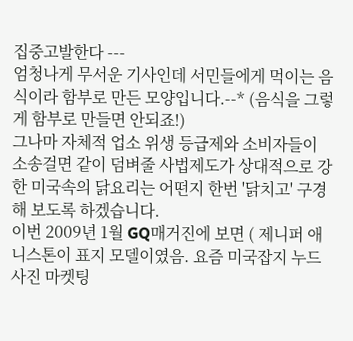집중고발한다 ---
엄청나게 무서운 기사인데 서민들에게 먹이는 음식이라 함부로 만든 모양입니다.--* (음식을 그렇게 함부로 만들면 안되죠!)
그나마 자체적 업소 위생 등급제와 소비자들이 소송걸면 같이 덤벼줄 사법제도가 상대적으로 강한 미국속의 닭요리는 어떤지 한번 '닭치고' 구경해 보도록 하겠습니다.
이번 2009년 1월 GQ매거진에 보면 ( 제니퍼 애니스톤이 표지 모델이였음. 요즘 미국잡지 누드사진 마켓팅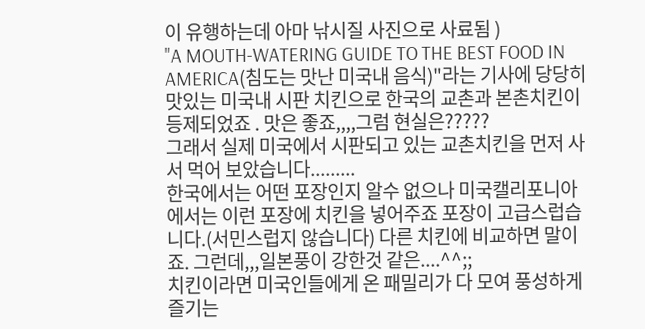이 유행하는데 아마 낚시질 사진으로 사료됨 )
"A MOUTH-WATERING GUIDE TO THE BEST FOOD IN AMERICA(침도는 맛난 미국내 음식)"라는 기사에 당당히 맛있는 미국내 시판 치킨으로 한국의 교촌과 본촌치킨이 등제되었죠 . 맛은 좋죠,,,,그럼 현실은?????
그래서 실제 미국에서 시판되고 있는 교촌치킨을 먼저 사서 먹어 보았습니다.........
한국에서는 어떤 포장인지 알수 없으나 미국캘리포니아에서는 이런 포장에 치킨을 넣어주죠 포장이 고급스럽습니다.(서민스럽지 않습니다) 다른 치킨에 비교하면 말이죠. 그런데,,,일본풍이 강한것 같은....^^;;
치킨이라면 미국인들에게 온 패밀리가 다 모여 풍성하게 즐기는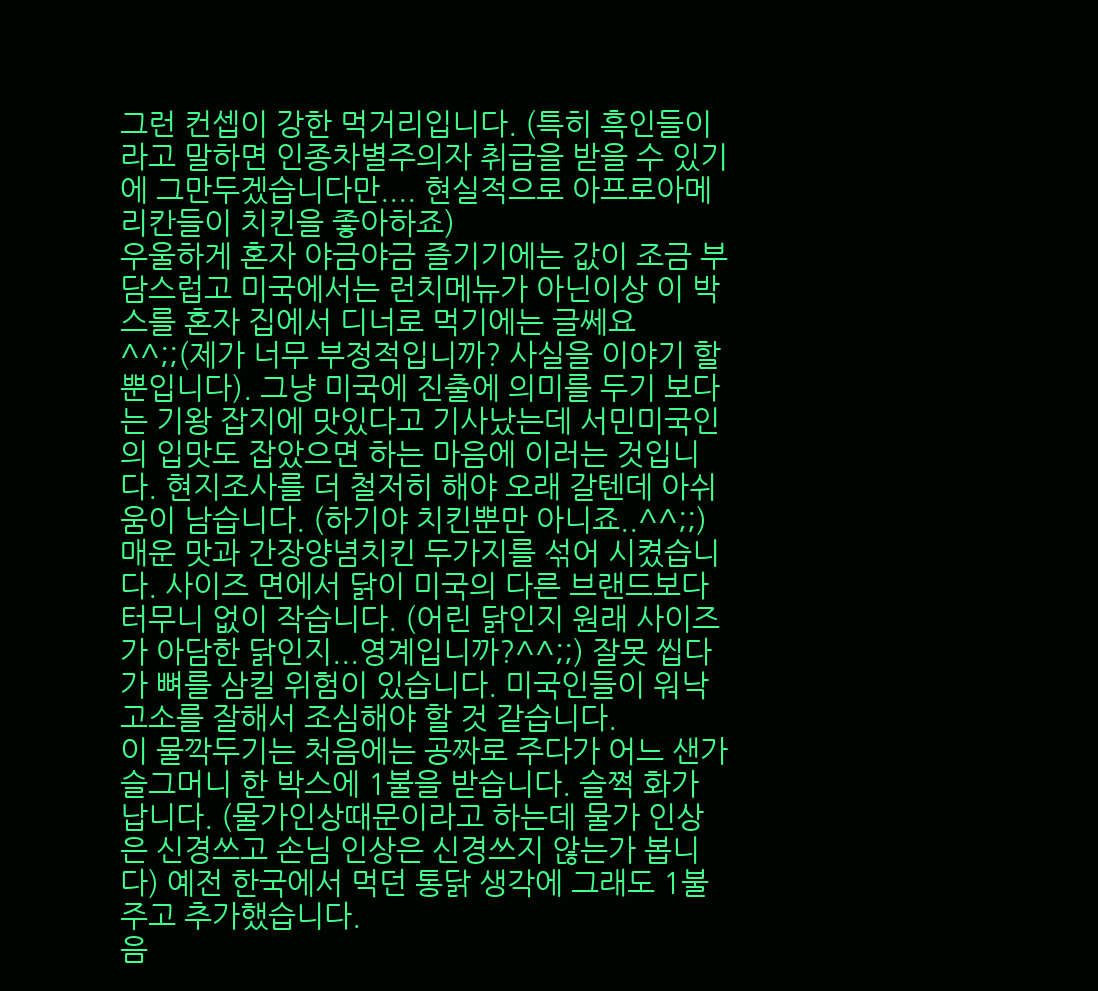그런 컨셉이 강한 먹거리입니다. (특히 흑인들이라고 말하면 인종차별주의자 취급을 받을 수 있기에 그만두겠습니다만.... 현실적으로 아프로아메리칸들이 치킨을 좋아하죠)
우울하게 혼자 야금야금 즐기기에는 값이 조금 부담스럽고 미국에서는 런치메뉴가 아닌이상 이 박스를 혼자 집에서 디너로 먹기에는 글쎄요^^;;(제가 너무 부정적입니까? 사실을 이야기 할뿐입니다). 그냥 미국에 진출에 의미를 두기 보다는 기왕 잡지에 맛있다고 기사났는데 서민미국인의 입맛도 잡았으면 하는 마음에 이러는 것입니다. 현지조사를 더 철저히 해야 오래 갈텐데 아쉬움이 남습니다. (하기야 치킨뿐만 아니죠..^^;;)
매운 맛과 간장양념치킨 두가지를 섞어 시켰습니다. 사이즈 면에서 닭이 미국의 다른 브랜드보다 터무니 없이 작습니다. (어린 닭인지 원래 사이즈가 아담한 닭인지...영계입니까?^^;;) 잘못 씹다가 뼈를 삼킬 위험이 있습니다. 미국인들이 워낙 고소를 잘해서 조심해야 할 것 같습니다.
이 물깍두기는 처음에는 공짜로 주다가 어느 샌가 슬그머니 한 박스에 1불을 받습니다. 슬쩍 화가 납니다. (물가인상때문이라고 하는데 물가 인상은 신경쓰고 손님 인상은 신경쓰지 않는가 봅니다) 예전 한국에서 먹던 통닭 생각에 그래도 1불주고 추가했습니다.
음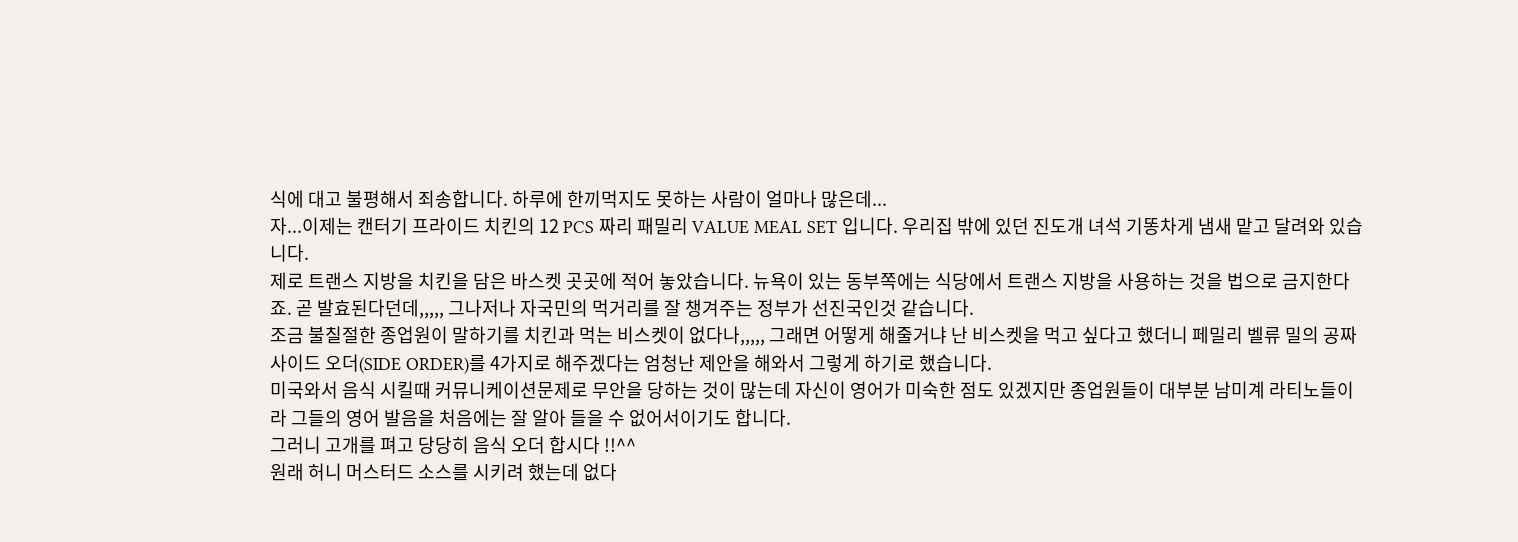식에 대고 불평해서 죄송합니다. 하루에 한끼먹지도 못하는 사람이 얼마나 많은데...
자...이제는 캔터기 프라이드 치킨의 12 PCS 짜리 패밀리 VALUE MEAL SET 입니다. 우리집 밖에 있던 진도개 녀석 기똥차게 냄새 맡고 달려와 있습니다.
제로 트랜스 지방을 치킨을 담은 바스켓 곳곳에 적어 놓았습니다. 뉴욕이 있는 동부쪽에는 식당에서 트랜스 지방을 사용하는 것을 법으로 금지한다죠. 곧 발효된다던데,,,,, 그나저나 자국민의 먹거리를 잘 챙겨주는 정부가 선진국인것 같습니다.
조금 불칠절한 종업원이 말하기를 치킨과 먹는 비스켓이 없다나,,,,, 그래면 어떻게 해줄거냐 난 비스켓을 먹고 싶다고 했더니 페밀리 벨류 밀의 공짜 사이드 오더(SIDE ORDER)를 4가지로 해주겠다는 엄청난 제안을 해와서 그렇게 하기로 했습니다.
미국와서 음식 시킬때 커뮤니케이션문제로 무안을 당하는 것이 많는데 자신이 영어가 미숙한 점도 있겠지만 종업원들이 대부분 남미계 라티노들이라 그들의 영어 발음을 처음에는 잘 알아 들을 수 없어서이기도 합니다.
그러니 고개를 펴고 당당히 음식 오더 합시다 !!^^
원래 허니 머스터드 소스를 시키려 했는데 없다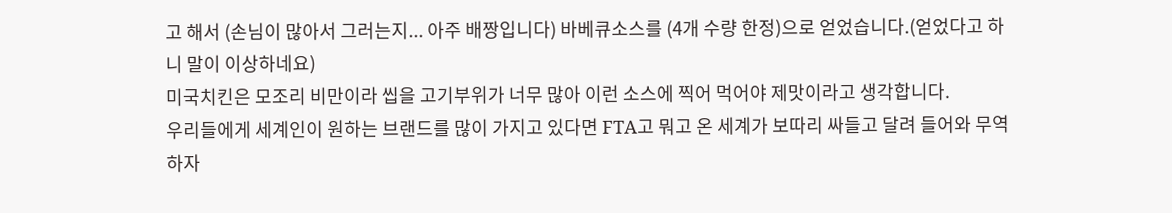고 해서 (손님이 많아서 그러는지... 아주 배짱입니다) 바베큐소스를 (4개 수량 한정)으로 얻었습니다.(얻었다고 하니 말이 이상하네요)
미국치킨은 모조리 비만이라 씹을 고기부위가 너무 많아 이런 소스에 찍어 먹어야 제맛이라고 생각합니다.
우리들에게 세계인이 원하는 브랜드를 많이 가지고 있다면 FTA고 뭐고 온 세계가 보따리 싸들고 달려 들어와 무역하자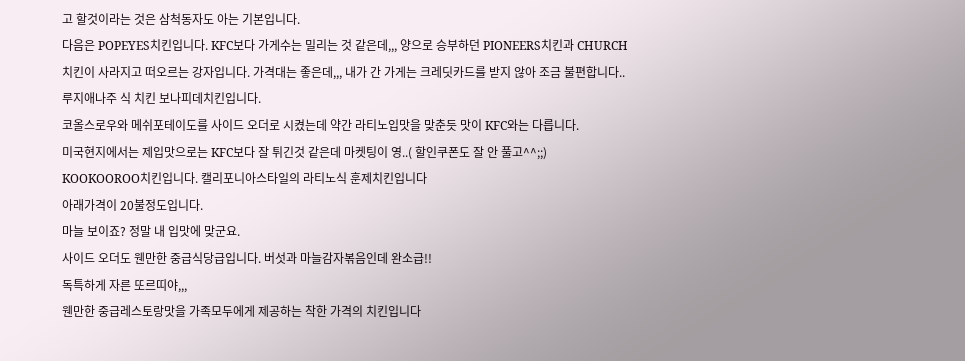고 할것이라는 것은 삼척동자도 아는 기본입니다.
다음은 POPEYES치킨입니다. KFC보다 가게수는 밀리는 것 같은데,,, 양으로 승부하던 PIONEERS치킨과 CHURCH치킨이 사라지고 떠오르는 강자입니다. 가격대는 좋은데,,, 내가 간 가게는 크레딧카드를 받지 않아 조금 불편합니다..
루지애나주 식 치킨 보나피데치킨입니다.
코올스로우와 메쉬포테이도를 사이드 오더로 시켰는데 약간 라티노입맛을 맞춘듯 맛이 KFC와는 다릅니다.
미국현지에서는 제입맛으로는 KFC보다 잘 튀긴것 같은데 마켓팅이 영..( 할인쿠폰도 잘 안 풀고^^;;)
KOOKOOROO치킨입니다. 캘리포니아스타일의 라티노식 훈제치킨입니다
아래가격이 20불정도입니다.
마늘 보이죠? 정말 내 입맛에 맞군요.
사이드 오더도 웬만한 중급식당급입니다. 버섯과 마늘감자볶음인데 완소급!!
독특하게 자른 또르띠야,,,
웬만한 중급레스토랑맛을 가족모두에게 제공하는 착한 가격의 치킨입니다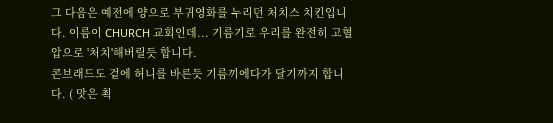그 다음은 예전에 양으로 부귀영화를 누리던 처치스 치킨입니다. 이름이 CHURCH 교회인데... 기름기로 우리를 완전히 고혈압으로 '처치'해버릴듯 합니다.
콘브래드도 겉에 허니를 바른듯 기름끼에다가 달기까지 합니다. ( 맛은 쵝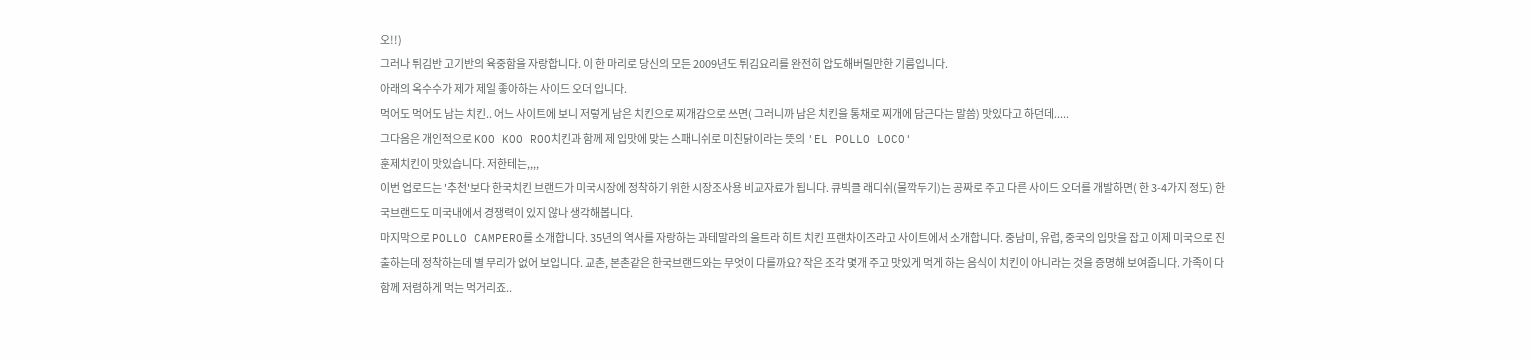오!!)
그러나 튀김반 고기반의 육중함을 자랑합니다. 이 한 마리로 당신의 모든 2009년도 튀김요리를 완전히 압도해버릴만한 기름입니다.
아래의 옥수수가 제가 제일 좋아하는 사이드 오더 입니다.
먹어도 먹어도 남는 치킨.. 어느 사이트에 보니 저렇게 남은 치킨으로 찌개감으로 쓰면( 그러니까 남은 치킨을 통채로 찌개에 담근다는 말씀) 맛있다고 하던데.....
그다음은 개인적으로 KOO KOO ROO치킨과 함께 제 입맛에 맞는 스패니쉬로 미친닭이라는 뜻의 'EL POLLO LOCO'
훈제치킨이 맛있습니다. 저한테는,,,,
이번 업로드는 '추천'보다 한국치킨 브랜드가 미국시장에 정착하기 위한 시장조사용 비교자료가 됩니다. 큐빅클 래디쉬(물깍두기)는 공짜로 주고 다른 사이드 오더를 개발하면( 한 3-4가지 정도) 한국브랜드도 미국내에서 경쟁력이 있지 않나 생각해봅니다.
마지막으로 POLLO CAMPERO를 소개합니다. 35년의 역사를 자랑하는 과테말라의 울트라 히트 치킨 프랜차이즈라고 사이트에서 소개합니다. 중남미, 유럽, 중국의 입맛을 잡고 이제 미국으로 진출하는데 정착하는데 별 무리가 없어 보입니다. 교촌, 본촌같은 한국브랜드와는 무엇이 다를까요? 작은 조각 몇개 주고 맛있게 먹게 하는 음식이 치킨이 아니라는 것을 증명해 보여줍니다. 가족이 다 함께 저렴하게 먹는 먹거리죠..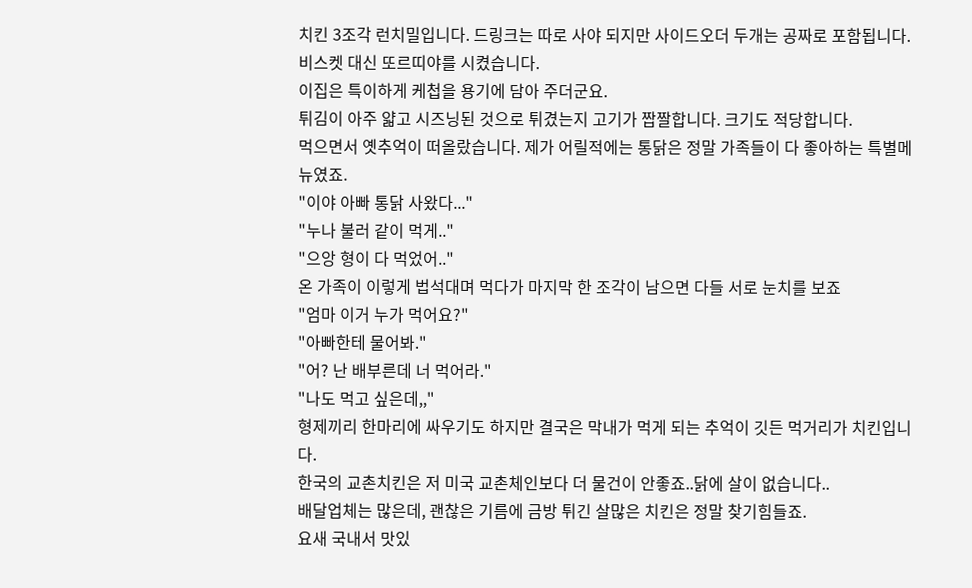치킨 3조각 런치밀입니다. 드링크는 따로 사야 되지만 사이드오더 두개는 공짜로 포함됩니다. 비스켓 대신 또르띠야를 시켰습니다.
이집은 특이하게 케첩을 용기에 담아 주더군요.
튀김이 아주 얇고 시즈닝된 것으로 튀겼는지 고기가 짭짤합니다. 크기도 적당합니다.
먹으면서 옛추억이 떠올랐습니다. 제가 어릴적에는 통닭은 정말 가족들이 다 좋아하는 특별메뉴였죠.
"이야 아빠 통닭 사왔다..."
"누나 불러 같이 먹게.."
"으앙 형이 다 먹었어.."
온 가족이 이렇게 법석대며 먹다가 마지막 한 조각이 남으면 다들 서로 눈치를 보죠
"엄마 이거 누가 먹어요?"
"아빠한테 물어봐."
"어? 난 배부른데 너 먹어라."
"나도 먹고 싶은데,,"
형제끼리 한마리에 싸우기도 하지만 결국은 막내가 먹게 되는 추억이 깃든 먹거리가 치킨입니다.
한국의 교촌치킨은 저 미국 교촌체인보다 더 물건이 안좋죠..닭에 살이 없습니다..
배달업체는 많은데, 괜찮은 기름에 금방 튀긴 살많은 치킨은 정말 찾기힘들죠.
요새 국내서 맛있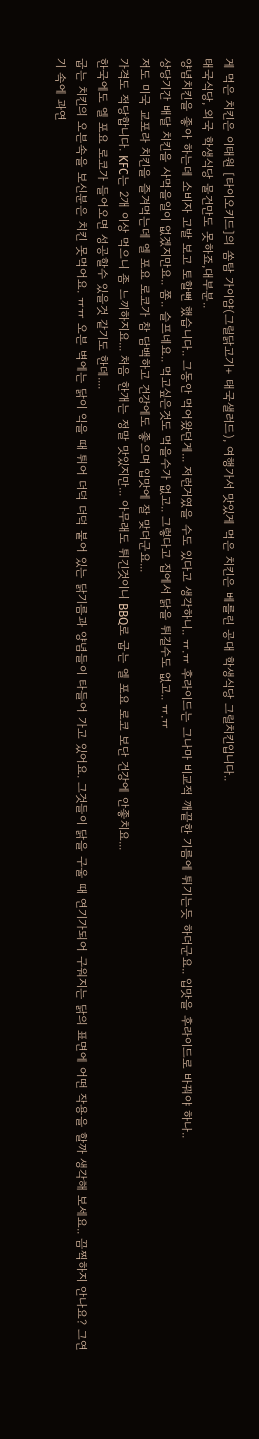게 먹은 치킨은 이태원 [타이오키드]의 쏨탐 가이얌(그릴닭고기+ 태국샐러드), 여행가서 맛있게 먹은 치킨은 베를린 공대 학생식당 그릴치킨입니다..
태국식당, 외국 학생식당 물건만도 못하죠,대부분..
양념치킨을 좋아 하는데 소비자 고발 보고 토할뻔 했습니다.. 그동안 먹어왔던게... 저런거였을 수도 있다고 생각하니.. ㅠ.ㅠ 후라이드는 그나마 비교적 깨끝한 기름에 튀기는듯 하더군요.. 입맛을 후라이드로 바꿔야 하나..
상당기간 배달 치킨을 사먹을일이 없겠지만요.. 쫌.. 슬프네요.. 먹고싶은것도 먹을수가 없고.. 그렇다고 집에서 닭을 튀길수도 없고.. ㅠ.ㅠ
저도 미국 교포라 치킨을 즐겨먹는데 엘 포요 로코가 참 담백하고 건강에도 좋으며 입맛에 잘 맞더군요...
가격도 적당합니다. KFC는 2개 이상 먹으니 좀 느끼하지요... 처음 한개는 정말 맛있지만... 아무래도 튀긴것이니 BBQ로 굽는 엘 포요 로코 보단 건강에 안좋치요...
한국에도 엘 포요 로코가 들어오면 성공할수 있을것 같기도 한데....
굽는 치킨의 오븐속을 보신분은 치킨 못먹어요. ㅠㅠ 오븐 벽에는 닭이 익을 때 튀어 더덕 더덕 붙어 있는 닭기름과 양념들이 타들어 가고 있어요. 그것들이 닭을 구울 때 연기가되어 구워지는 닭의 표면에 어떤 작용을 할까 생각해 보세요.. 끔찍하지 안나요? 그연기 속에 과연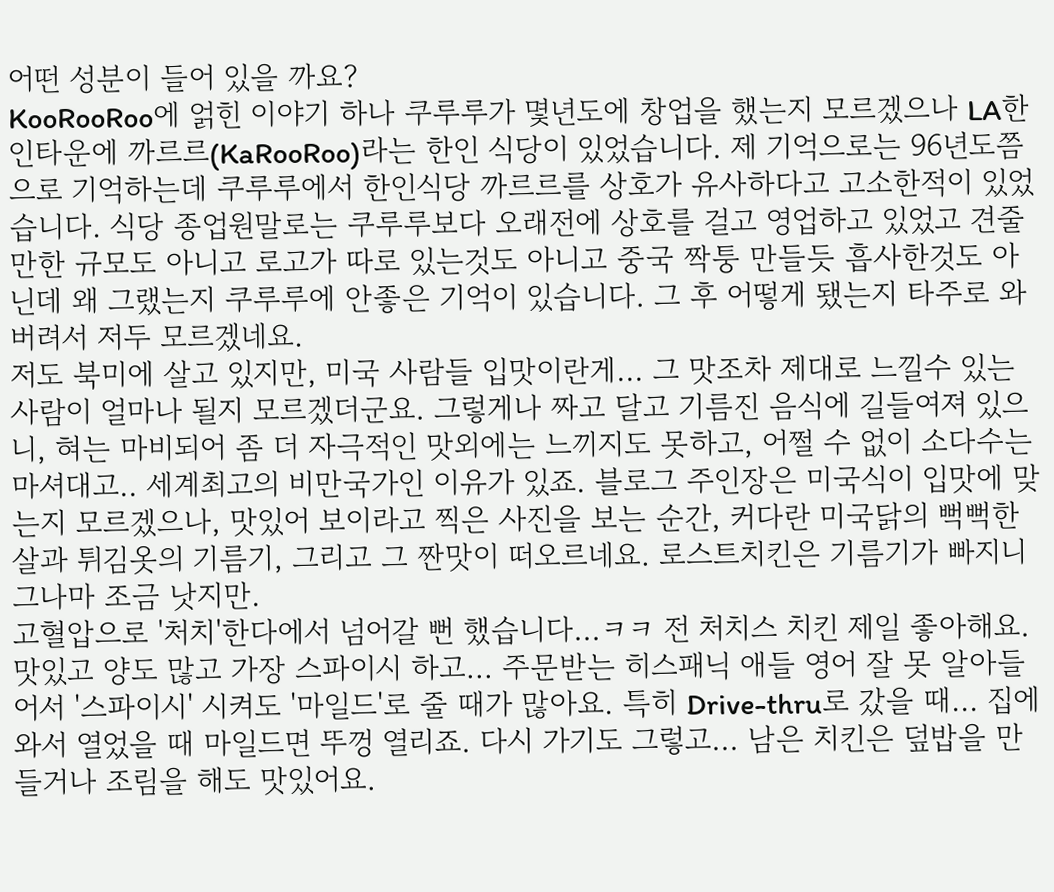어떤 성분이 들어 있을 까요?
KooRooRoo에 얽힌 이야기 하나 쿠루루가 몇년도에 창업을 했는지 모르겠으나 LA한인타운에 까르르(KaRooRoo)라는 한인 식당이 있었습니다. 제 기억으로는 96년도쯤으로 기억하는데 쿠루루에서 한인식당 까르르를 상호가 유사하다고 고소한적이 있었습니다. 식당 종업원말로는 쿠루루보다 오래전에 상호를 걸고 영업하고 있었고 견줄만한 규모도 아니고 로고가 따로 있는것도 아니고 중국 짝퉁 만들듯 흡사한것도 아닌데 왜 그랬는지 쿠루루에 안좋은 기억이 있습니다. 그 후 어떻게 됐는지 타주로 와버려서 저두 모르겠네요.
저도 북미에 살고 있지만, 미국 사람들 입맛이란게... 그 맛조차 제대로 느낄수 있는 사람이 얼마나 될지 모르겠더군요. 그렇게나 짜고 달고 기름진 음식에 길들여져 있으니, 혀는 마비되어 좀 더 자극적인 맛외에는 느끼지도 못하고, 어쩔 수 없이 소다수는 마셔대고.. 세계최고의 비만국가인 이유가 있죠. 블로그 주인장은 미국식이 입맛에 맞는지 모르겠으나, 맛있어 보이라고 찍은 사진을 보는 순간, 커다란 미국닭의 뻑뻑한 살과 튀김옷의 기름기, 그리고 그 짠맛이 떠오르네요. 로스트치킨은 기름기가 빠지니 그나마 조금 낫지만.
고혈압으로 '처치'한다에서 넘어갈 뻔 했습니다...ㅋㅋ 전 처치스 치킨 제일 좋아해요. 맛있고 양도 많고 가장 스파이시 하고... 주문받는 히스패닉 애들 영어 잘 못 알아들어서 '스파이시' 시켜도 '마일드'로 줄 때가 많아요. 특히 Drive-thru로 갔을 때... 집에 와서 열었을 때 마일드면 뚜껑 열리죠. 다시 가기도 그렇고... 남은 치킨은 덮밥을 만들거나 조림을 해도 맛있어요.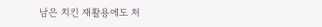남은 치킨 재활용에도 처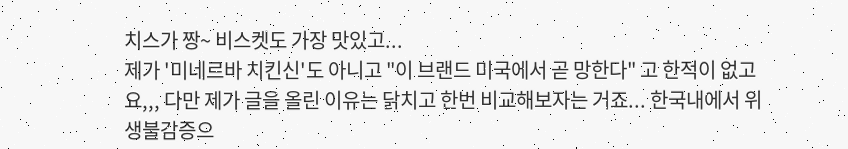치스가 짱~ 비스켓도 가장 맛있고...
제가 '미네르바 치킨신'도 아니고 "이 브랜드 미국에서 곧 망한다" 고 한적이 없고요,,, 다만 제가 글을 올린 이유는 닭치고 한번 비교해보자는 거죠... 한국내에서 위생불감증으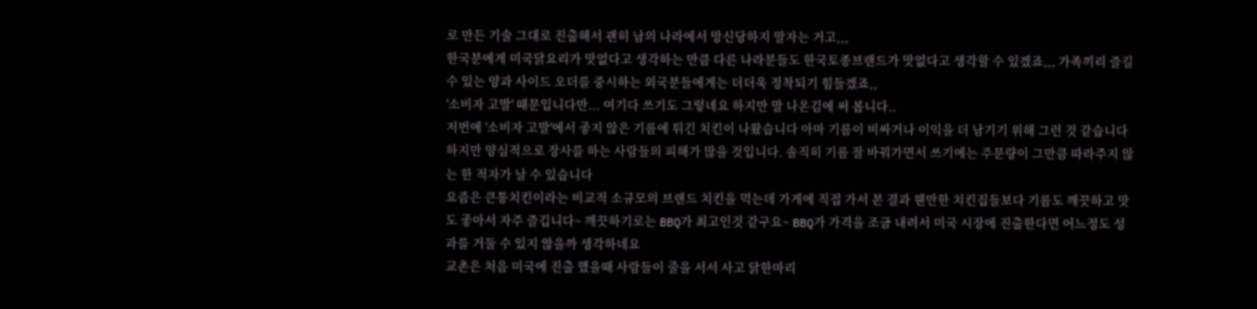로 만든 기술 그대로 진출해서 괜히 남의 나라에서 망신당하지 말자는 거고,,,
한국분에게 미국닭요리가 맛없다고 생각하는 만큼 다른 나라분들도 한국토종브랜드가 맛없다고 생각할 수 있겠죠,,, 가족끼리 즐길 수 있는 양과 사이드 오더를 중시하는 외국분들에게는 더더욱 정착되기 힘들겠죠,,
'소비자 고발' 때문입니다만... 여기다 쓰기도 그렇네요 하지만 말 나온김에 써 봅니다..
저번에 '소비자 고발'에서 좋지 않은 기름에 튀긴 치킨이 나왔습니다 아마 기름이 비싸거나 이익을 더 남기기 위해 그런 것 같습니다 하지만 양심적으로 장사를 하는 사람들의 피해가 많을 것입니다. 솔직히 기름 잘 바꿔가면서 쓰기에는 주문량이 그만큼 따라주지 않는 한 적자가 날 수 있습니다
요즘은 큰통치킨이라는 비교적 소규모의 브랜드 치킨을 먹는데 가게에 직접 가서 본 결과 웬만한 치킨집들보다 기름도 깨끗하고 맛도 좋아서 자주 즐깁니다~ 깨끗하기로는 BBQ가 최고인것 같구요~ BBQ가 가격을 조금 내려서 미국 시장에 진출한다면 어느정도 성과를 거둘 수 있지 않을까 생각하네요
교촌은 처음 미국에 진출 했을때 사람들이 줄을 서서 사고 닭한마리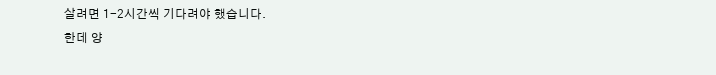살려면 1-2시간씩 기다려야 했습니다.
한데 양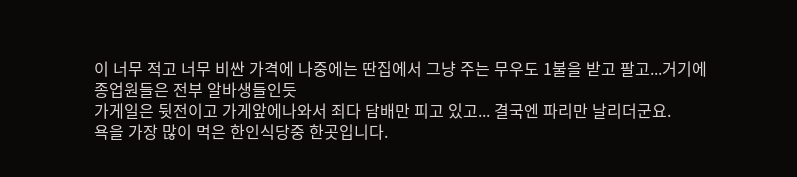이 너무 적고 너무 비싼 가격에 나중에는 딴집에서 그냥 주는 무우도 1불을 받고 팔고...거기에 종업원들은 전부 알바생들인듯
가게일은 뒷전이고 가게앞에나와서 죄다 담배만 피고 있고... 결국엔 파리만 날리더군요.
욕을 가장 많이 먹은 한인식당중 한곳입니다.